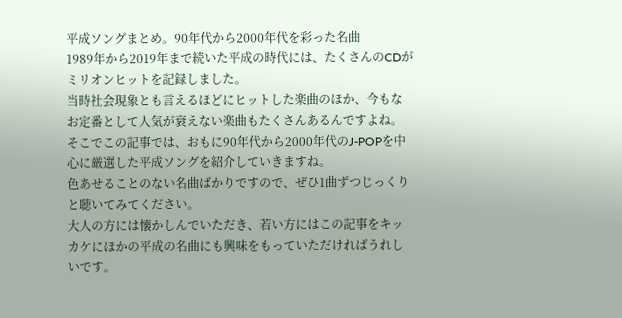平成ソングまとめ。90年代から2000年代を彩った名曲
1989年から2019年まで続いた平成の時代には、たくさんのCDがミリオンヒットを記録しました。
当時社会現象とも言えるほどにヒットした楽曲のほか、今もなお定番として人気が衰えない楽曲もたくさんあるんですよね。
そこでこの記事では、おもに90年代から2000年代のJ-POPを中心に厳選した平成ソングを紹介していきますね。
色あせることのない名曲ばかりですので、ぜひ1曲ずつじっくりと聴いてみてください。
大人の方には懐かしんでいただき、若い方にはこの記事をキッカケにほかの平成の名曲にも興味をもっていただければうれしいです。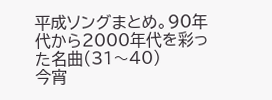平成ソングまとめ。90年代から2000年代を彩った名曲(31〜40)
今宵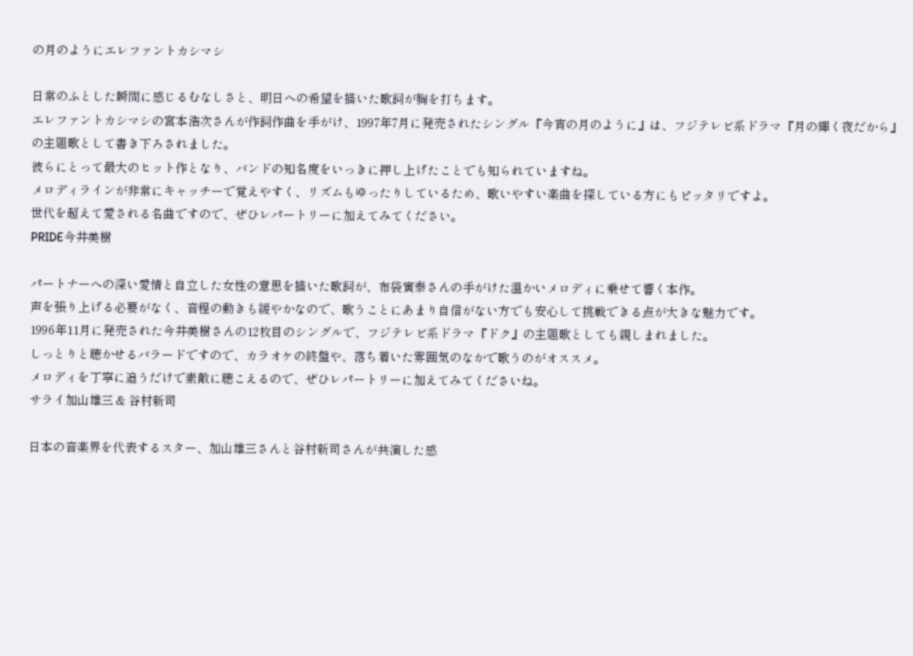の月のようにエレファントカシマシ

日常のふとした瞬間に感じるむなしさと、明日への希望を描いた歌詞が胸を打ちます。
エレファントカシマシの宮本浩次さんが作詞作曲を手がけ、1997年7月に発売されたシングル『今宵の月のように』は、フジテレビ系ドラマ『月の輝く夜だから』の主題歌として書き下ろされました。
彼らにとって最大のヒット作となり、バンドの知名度をいっきに押し上げたことでも知られていますね。
メロディラインが非常にキャッチーで覚えやすく、リズムもゆったりしているため、歌いやすい楽曲を探している方にもピッタリですよ。
世代を超えて愛される名曲ですので、ぜひレパートリーに加えてみてください。
PRIDE今井美樹

パートナーへの深い愛情と自立した女性の意思を描いた歌詞が、布袋寅泰さんの手がけた温かいメロディに乗せて響く本作。
声を張り上げる必要がなく、音程の動きも緩やかなので、歌うことにあまり自信がない方でも安心して挑戦できる点が大きな魅力です。
1996年11月に発売された今井美樹さんの12枚目のシングルで、フジテレビ系ドラマ『ドク』の主題歌としても親しまれました。
しっとりと聴かせるバラードですので、カラオケの終盤や、落ち着いた雰囲気のなかで歌うのがオススメ。
メロディを丁寧に追うだけで素敵に聴こえるので、ぜひレパートリーに加えてみてくださいね。
サライ加山雄三 & 谷村新司

日本の音楽界を代表するスター、加山雄三さんと谷村新司さんが共演した感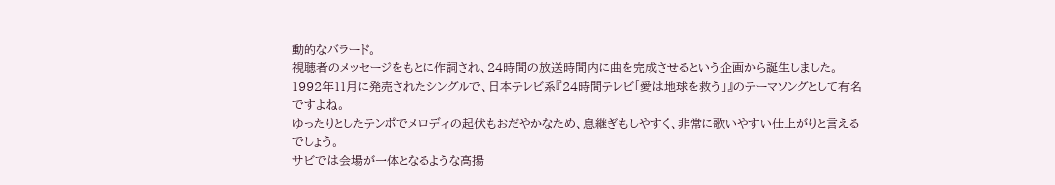動的なバラード。
視聴者のメッセージをもとに作詞され、24時間の放送時間内に曲を完成させるという企画から誕生しました。
1992年11月に発売されたシングルで、日本テレビ系『24時間テレビ「愛は地球を救う」』のテーマソングとして有名ですよね。
ゆったりとしたテンポでメロディの起伏もおだやかなため、息継ぎもしやすく、非常に歌いやすい仕上がりと言えるでしょう。
サビでは会場が一体となるような高揚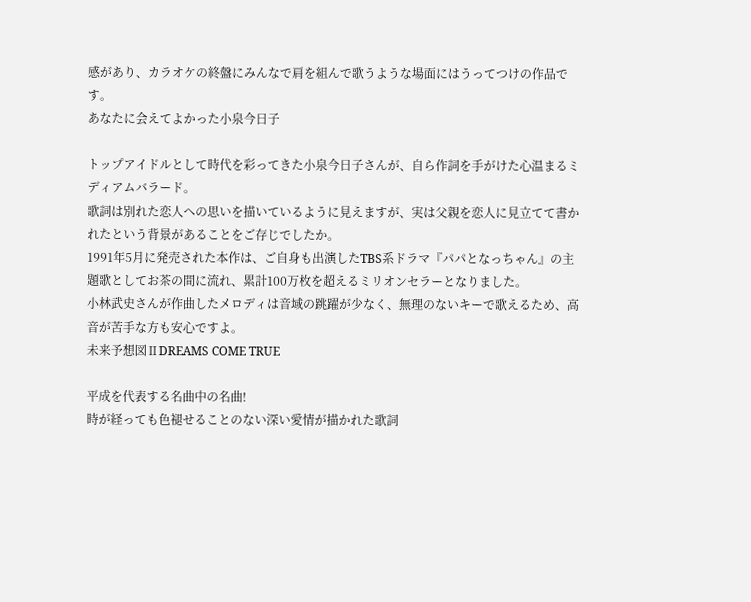感があり、カラオケの終盤にみんなで肩を組んで歌うような場面にはうってつけの作品です。
あなたに会えてよかった小泉今日子

トップアイドルとして時代を彩ってきた小泉今日子さんが、自ら作詞を手がけた心温まるミディアムバラード。
歌詞は別れた恋人への思いを描いているように見えますが、実は父親を恋人に見立てて書かれたという背景があることをご存じでしたか。
1991年5月に発売された本作は、ご自身も出演したTBS系ドラマ『パパとなっちゃん』の主題歌としてお茶の間に流れ、累計100万枚を超えるミリオンセラーとなりました。
小林武史さんが作曲したメロディは音域の跳躍が少なく、無理のないキーで歌えるため、高音が苦手な方も安心ですよ。
未来予想図ⅡDREAMS COME TRUE

平成を代表する名曲中の名曲!
時が経っても色褪せることのない深い愛情が描かれた歌詞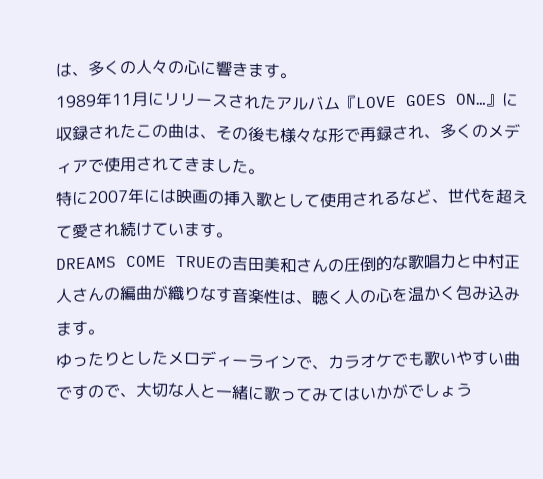は、多くの人々の心に響きます。
1989年11月にリリースされたアルバム『LOVE GOES ON…』に収録されたこの曲は、その後も様々な形で再録され、多くのメディアで使用されてきました。
特に2007年には映画の挿入歌として使用されるなど、世代を超えて愛され続けています。
DREAMS COME TRUEの吉田美和さんの圧倒的な歌唱力と中村正人さんの編曲が織りなす音楽性は、聴く人の心を温かく包み込みます。
ゆったりとしたメロディーラインで、カラオケでも歌いやすい曲ですので、大切な人と一緒に歌ってみてはいかがでしょう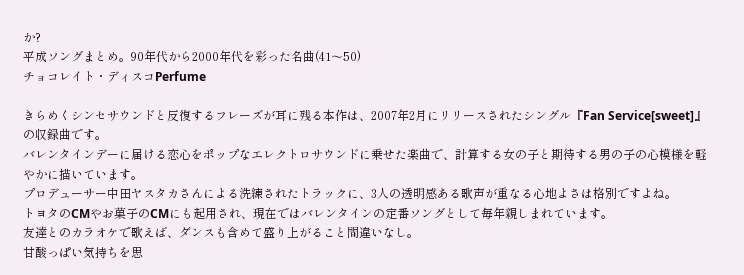か?
平成ソングまとめ。90年代から2000年代を彩った名曲(41〜50)
チョコレイト・ディスコPerfume

きらめくシンセサウンドと反復するフレーズが耳に残る本作は、2007年2月にリリースされたシングル『Fan Service[sweet]』の収録曲です。
バレンタインデーに届ける恋心をポップなエレクトロサウンドに乗せた楽曲で、計算する女の子と期待する男の子の心模様を軽やかに描いています。
プロデューサー中田ヤスタカさんによる洗練されたトラックに、3人の透明感ある歌声が重なる心地よさは格別ですよね。
トヨタのCMやお菓子のCMにも起用され、現在ではバレンタインの定番ソングとして毎年親しまれています。
友達とのカラオケで歌えば、ダンスも含めて盛り上がること間違いなし。
甘酸っぱい気持ちを思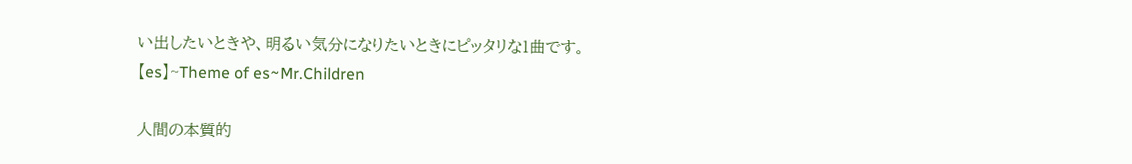い出したいときや、明るい気分になりたいときにピッタリな1曲です。
【es】~Theme of es~Mr.Children

人間の本質的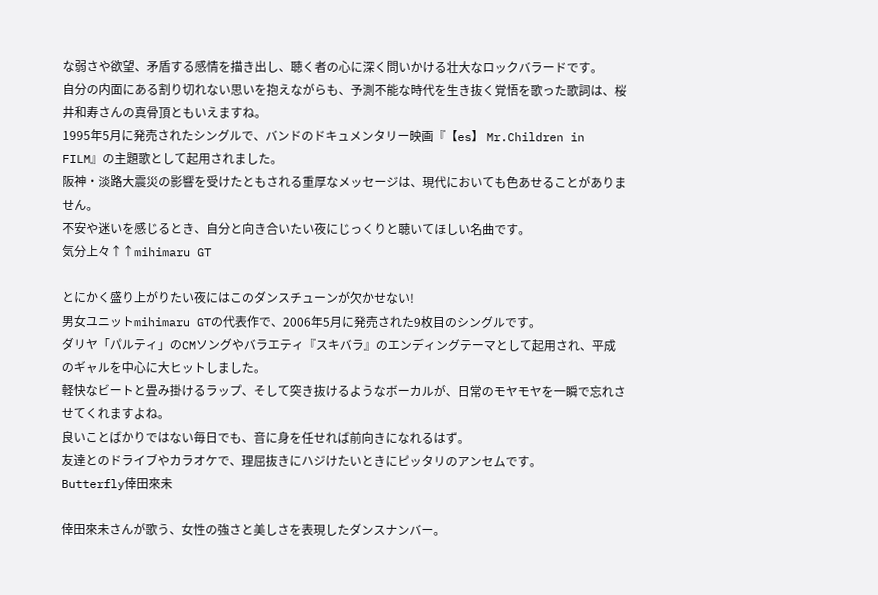な弱さや欲望、矛盾する感情を描き出し、聴く者の心に深く問いかける壮大なロックバラードです。
自分の内面にある割り切れない思いを抱えながらも、予測不能な時代を生き抜く覚悟を歌った歌詞は、桜井和寿さんの真骨頂ともいえますね。
1995年5月に発売されたシングルで、バンドのドキュメンタリー映画『【es】 Mr.Children in FILM』の主題歌として起用されました。
阪神・淡路大震災の影響を受けたともされる重厚なメッセージは、現代においても色あせることがありません。
不安や迷いを感じるとき、自分と向き合いたい夜にじっくりと聴いてほしい名曲です。
気分上々↑↑mihimaru GT

とにかく盛り上がりたい夜にはこのダンスチューンが欠かせない!
男女ユニットmihimaru GTの代表作で、2006年5月に発売された9枚目のシングルです。
ダリヤ「パルティ」のCMソングやバラエティ『スキバラ』のエンディングテーマとして起用され、平成のギャルを中心に大ヒットしました。
軽快なビートと畳み掛けるラップ、そして突き抜けるようなボーカルが、日常のモヤモヤを一瞬で忘れさせてくれますよね。
良いことばかりではない毎日でも、音に身を任せれば前向きになれるはず。
友達とのドライブやカラオケで、理屈抜きにハジけたいときにピッタリのアンセムです。
Butterfly倖田來未

倖田來未さんが歌う、女性の強さと美しさを表現したダンスナンバー。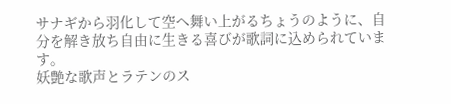サナギから羽化して空へ舞い上がるちょうのように、自分を解き放ち自由に生きる喜びが歌詞に込められています。
妖艶な歌声とラテンのス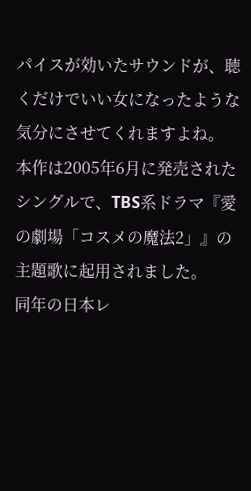パイスが効いたサウンドが、聴くだけでいい女になったような気分にさせてくれますよね。
本作は2005年6月に発売されたシングルで、TBS系ドラマ『愛の劇場「コスメの魔法2」』の主題歌に起用されました。
同年の日本レ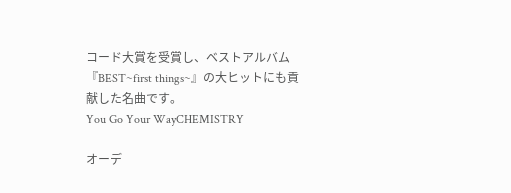コード大賞を受賞し、ベストアルバム『BEST~first things~』の大ヒットにも貢献した名曲です。
You Go Your WayCHEMISTRY

オーデ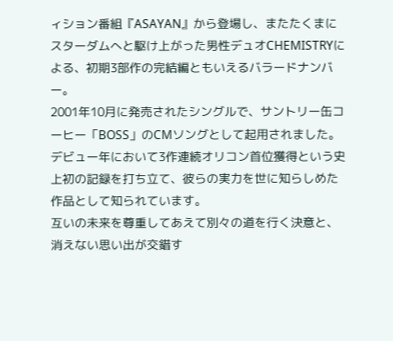ィション番組『ASAYAN』から登場し、またたくまにスターダムへと駆け上がった男性デュオCHEMISTRYによる、初期3部作の完結編ともいえるバラードナンバー。
2001年10月に発売されたシングルで、サントリー缶コーヒー「BOSS」のCMソングとして起用されました。
デビュー年において3作連続オリコン首位獲得という史上初の記録を打ち立て、彼らの実力を世に知らしめた作品として知られています。
互いの未来を尊重してあえて別々の道を行く決意と、消えない思い出が交錯す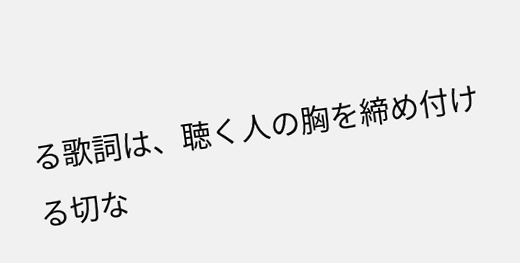る歌詞は、聴く人の胸を締め付ける切な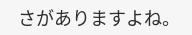さがありますよね。